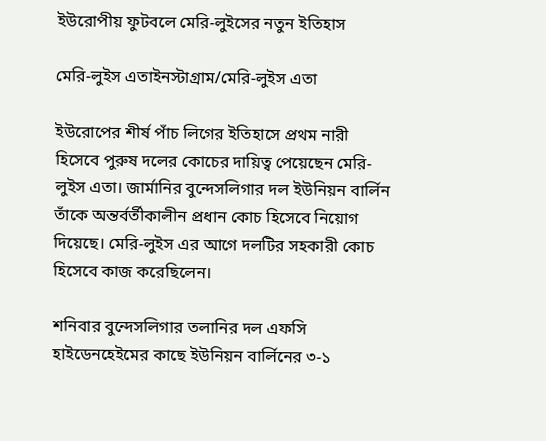ইউরোপীয় ফুটবলে মেরি-লুইসের নতুন ইতিহাস

মেরি-লুইস এতাইনস্টাগ্রাম/মেরি-লুইস এতা

ইউরোপের শীর্ষ পাঁচ লিগের ইতিহাসে প্রথম নারী হিসেবে পুরুষ দলের কোচের দায়িত্ব পেয়েছেন মেরি-লুইস এতা। জার্মানির বুন্দেসলিগার দল ইউনিয়ন বার্লিন তাঁকে অন্তর্বর্তীকালীন প্রধান কোচ হিসেবে নিয়োগ দিয়েছে। মেরি-লুইস এর আগে দলটির সহকারী কোচ হিসেবে কাজ করেছিলেন।

শনিবার বুন্দেসলিগার তলানির দল এফসি হাইডেনহেইমের কাছে ইউনিয়ন বার্লিনের ৩-১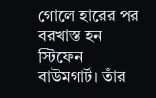গোলে হারের পর বরখাস্ত হন স্টিফেন বাউমগার্ট। তাঁর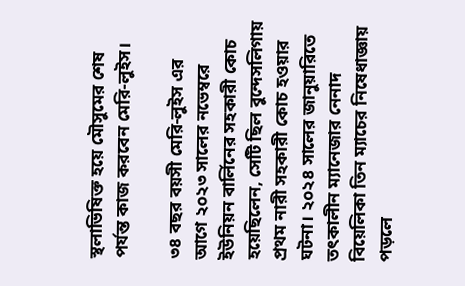স্থলাভিষিক্ত হয়ে মৌসুমের শেষ পর্যন্ত কাজ করবেন মেরি-লুইস।

৩৪ বছর বয়সী মেরি-লুইস এর আগে ২০২৩ সালের নভেম্বরে ইউনিয়ন বার্লিনের সহকারী কোচ হয়েছিলেন, সেটি ছিল বুন্দেসলিগায় প্রথম নারী সহকারী কোচ হওয়ার ঘটনা। ২০২৪ সালের জানুয়ারিতে তৎকালীন ম্যানেজার নেনাদ বিয়েলিকা তিন ম্যাচের নিষেধাজ্ঞায় পড়লে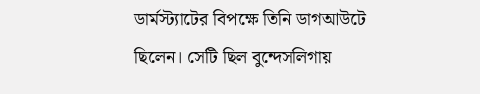ডার্মস্ট্যাটের বিপক্ষে তিনি ডাগআউটে ছিলেন। সেটি ছিল বুন্দেসলিগায়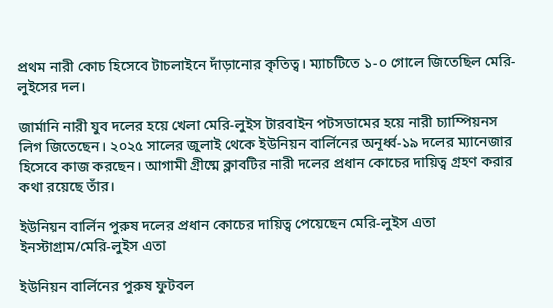প্রথম নারী কোচ হিসেবে টাচলাইনে দাঁড়ানোর কৃতিত্ব। ম্যাচটিতে ১-০ গোলে জিতেছিল মেরি-লুইসের দল।

জার্মানি নারী যুব দলের হয়ে খেলা মেরি-লুইস টারবাইন পটসডামের হয়ে নারী চ্যাম্পিয়নস লিগ জিতেছেন। ২০২৫ সালের জুলাই থেকে ইউনিয়ন বার্লিনের অনূর্ধ্ব-১৯ দলের ম্যানেজার হিসেবে কাজ করছেন। আগামী গ্রীষ্মে ক্লাবটির নারী দলের প্রধান কোচের দায়িত্ব গ্রহণ করার কথা রয়েছে তাঁর।

ইউনিয়ন বার্লিন পুরুষ দলের প্রধান কোচের দায়িত্ব পেয়েছেন মেরি-লুইস এতা
ইনস্টাগ্রাম/মেরি-লুইস এতা

ইউনিয়ন বার্লিনের পুরুষ ফুটবল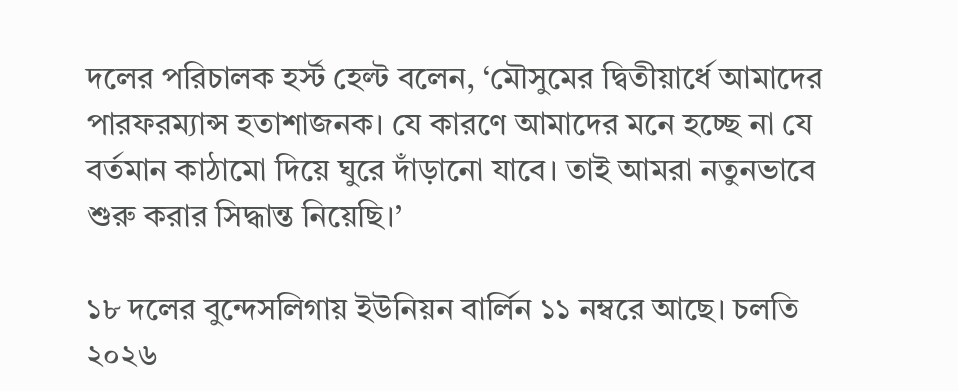দলের পরিচালক হর্স্ট হেল্ট বলেন, ‘মৌসুমের দ্বিতীয়ার্ধে আমাদের পারফরম্যান্স হতাশাজনক। যে কারণে আমাদের মনে হচ্ছে না যে বর্তমান কাঠামো দিয়ে ঘুরে দাঁড়ানো যাবে। তাই আমরা নতুনভাবে শুরু করার সিদ্ধান্ত নিয়েছি।’

১৮ দলের বুন্দেসলিগায় ইউনিয়ন বার্লিন ১১ নম্বরে আছে। চলতি ২০২৬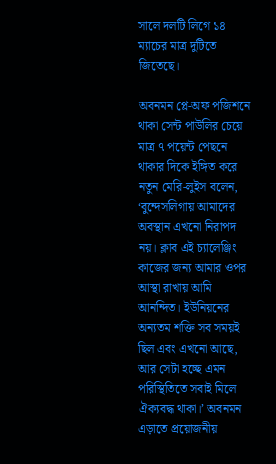সালে দলটি লিগে ১৪ ম্যাচের মাত্র দুটিতে জিতেছে।

অবনমন প্লে-অফ পজিশনে থাকা সেন্ট পাউলির চেয়ে মাত্র ৭ পয়েন্ট পেছনে থাকার দিকে ইঙ্গিত করে নতুন মেরি-লুইস বলেন, ‘বুন্দেসলিগায় আমাদের অবস্থান এখনো নিরাপদ নয়। ক্লাব এই চ্যালেঞ্জিং কাজের জন্য আমার ওপর আস্থা রাখায় আমি আনন্দিত। ইউনিয়নের অন্যতম শক্তি সব সময়ই ছিল এবং এখনো আছে, আর সেটা হচ্ছে এমন পরিস্থিতিতে সবাই মিলে ঐক্যবদ্ধ থাকা।’ অবনমন এড়াতে প্রয়োজনীয়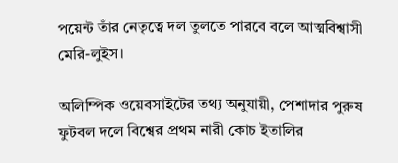পয়েন্ট তাঁর নেতৃত্বে দল তুলতে পারবে বলে আত্মবিশ্বাসী মেরি-লুইস।

অলিম্পিক ওয়েবসাইটের তথ্য অনুযায়ী, পেশাদার পুরুষ ফুটবল দলে বিশ্বের প্রথম নারী কোচ ইতালির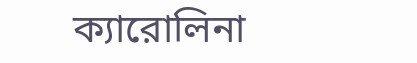ক্যারোলিনা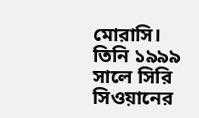মোরাসি। তিনি ১৯৯৯ সালে সিরি সিওয়ানের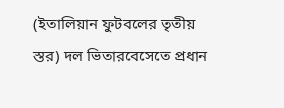(ইতালিয়ান ফুটবলের তৃতীয় স্তর) দল ভিতারবেসেতে প্রধান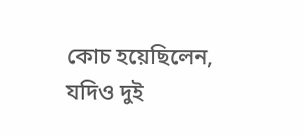কোচ হয়েছিলেন, যদিও দুই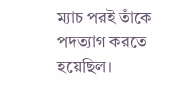ম্যাচ পরই তাঁকে পদত্যাগ করতে হয়েছিল।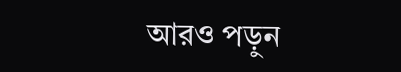আরও পড়ুন